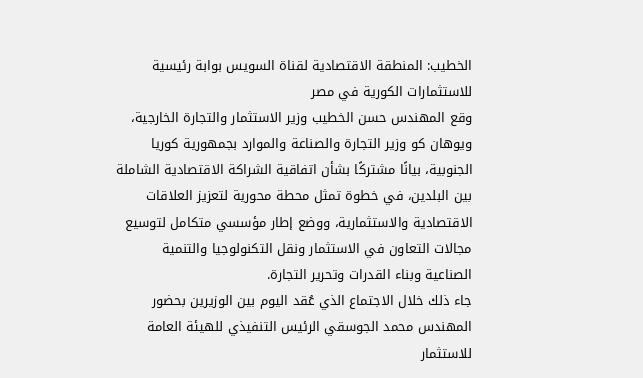الخطيب: المنطقة الاقتصادية لقناة السويس بوابة رئيسية للاستثمارات الكورية في مصر
وقع المهندس حسن الخطيب وزير الاستثمار والتجارة الخارجية، ويوهان كو وزير التجارة والصناعة والموارد بجمهورية كوريا الجنوبية، بيانًا مشتركًا بشأن اتفاقية الشراكة الاقتصادية الشاملة بين البلدين، في خطوة تمثل محطة محورية لتعزيز العلاقات الاقتصادية والاستثمارية، ووضع إطار مؤسسي متكامل لتوسيع مجالات التعاون في الاستثمار ونقل التكنولوجيا والتنمية الصناعية وبناء القدرات وتحرير التجارة.
جاء ذلك خلال الاجتماع الذي عُقد اليوم بين الوزيرين بحضور المهندس محمد الجوسقي الرئيس التنفيذي للهيئة العامة للاستثمار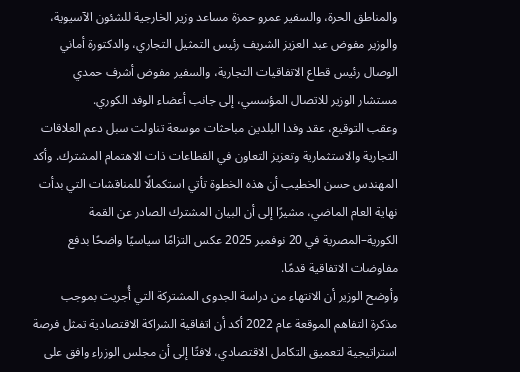والمناطق الحرة، والسفير عمرو حمزة مساعد وزير الخارجية للشئون الآسيوية، والوزير مفوض عبد العزيز الشريف رئيس التمثيل التجاري، والدكتورة أماني الوصال رئيس قطاع الاتفاقيات التجارية، والسفير مفوض أشرف حمدي مستشار الوزير للاتصال المؤسسي، إلى جانب أعضاء الوفد الكوري.
وعقب التوقيع، عقد وفدا البلدين مباحثات موسعة تناولت سبل دعم العلاقات التجارية والاستثمارية وتعزيز التعاون في القطاعات ذات الاهتمام المشترك. وأكد المهندس حسن الخطيب أن هذه الخطوة تأتي استكمالًا للمناقشات التي بدأت نهاية العام الماضي، مشيرًا إلى أن البيان المشترك الصادر عن القمة الكورية–المصرية في 20 نوفمبر 2025 عكس التزامًا سياسيًا واضحًا بدفع مفاوضات الاتفاقية قدمًا.
وأوضح الوزير أن الانتهاء من دراسة الجدوى المشتركة التي أُجريت بموجب مذكرة التفاهم الموقعة عام 2022 أكد أن اتفاقية الشراكة الاقتصادية تمثل فرصة استراتيجية لتعميق التكامل الاقتصادي، لافتًا إلى أن مجلس الوزراء وافق على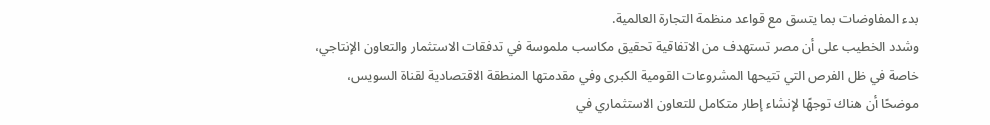بدء المفاوضات بما يتسق مع قواعد منظمة التجارة العالمية.
وشدد الخطيب على أن مصر تستهدف من الاتفاقية تحقيق مكاسب ملموسة في تدفقات الاستثمار والتعاون الإنتاجي، خاصة في ظل الفرص التي تتيحها المشروعات القومية الكبرى وفي مقدمتها المنطقة الاقتصادية لقناة السويس، موضحًا أن هناك توجهًا لإنشاء إطار متكامل للتعاون الاستثماري في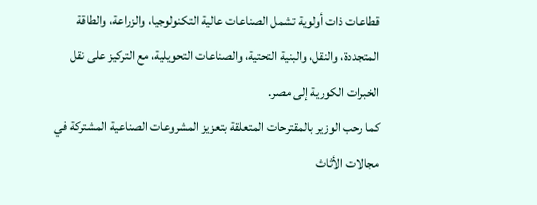قطاعات ذات أولوية تشمل الصناعات عالية التكنولوجيا، والزراعة، والطاقة المتجددة، والنقل، والبنية التحتية، والصناعات التحويلية، مع التركيز على نقل الخبرات الكورية إلى مصر.
كما رحب الوزير بالمقترحات المتعلقة بتعزيز المشروعات الصناعية المشتركة في مجالات الأثاث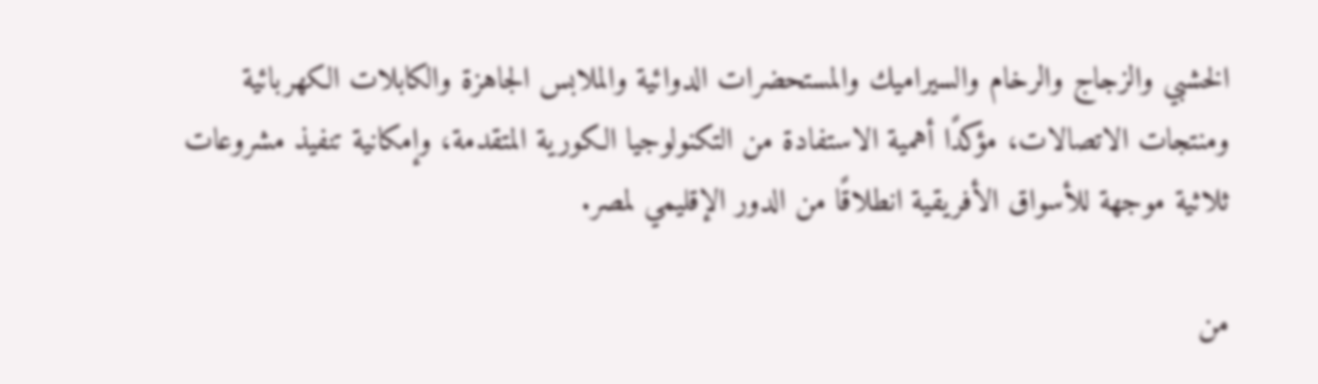الخشبي والزجاج والرخام والسيراميك والمستحضرات الدوائية والملابس الجاهزة والكابلات الكهربائية ومنتجات الاتصالات، مؤكدًا أهمية الاستفادة من التكنولوجيا الكورية المتقدمة، وإمكانية تنفيذ مشروعات ثلاثية موجهة للأسواق الأفريقية انطلاقًا من الدور الإقليمي لمصر.

من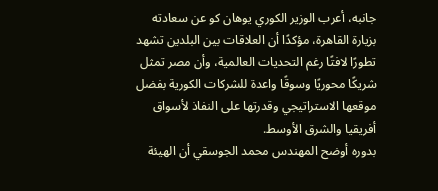جانبه، أعرب الوزير الكوري يوهان كو عن سعادته بزيارة القاهرة، مؤكدًا أن العلاقات بين البلدين تشهد تطورًا لافتًا رغم التحديات العالمية، وأن مصر تمثل شريكًا محوريًا وسوقًا واعدة للشركات الكورية بفضل موقعها الاستراتيجي وقدرتها على النفاذ لأسواق أفريقيا والشرق الأوسط.
بدوره أوضح المهندس محمد الجوسقي أن الهيئة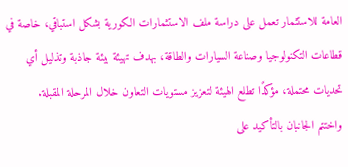العامة للاستثمار تعمل على دراسة ملف الاستثمارات الكورية بشكل استباقي، خاصة في قطاعات التكنولوجيا وصناعة السيارات والطاقة، بهدف تهيئة بيئة جاذبة وتذليل أي تحديات محتملة، مؤكدًا تطلع الهيئة لتعزيز مستويات التعاون خلال المرحلة المقبلة.
واختتم الجانبان بالتأكيد على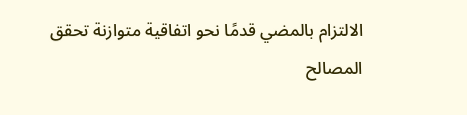الالتزام بالمضي قدمًا نحو اتفاقية متوازنة تحقق المصالح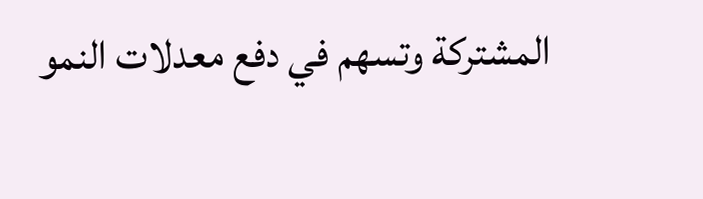المشتركة وتسهم في دفع معدلات النمو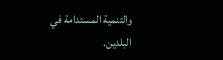والتنمية المستدامة في البلدين.